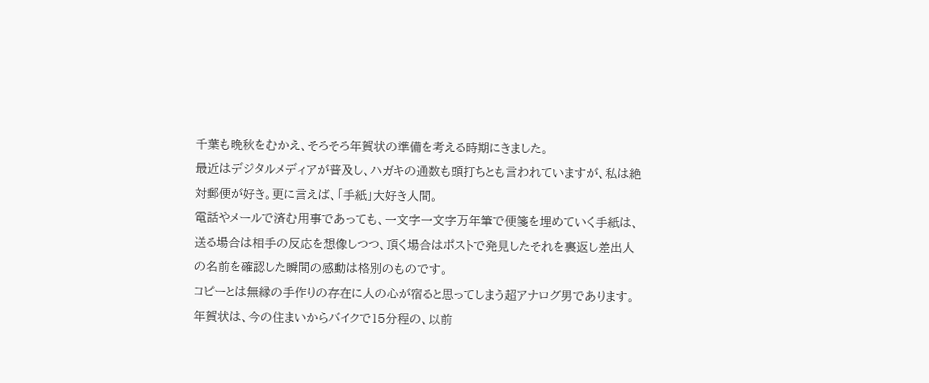千葉も晩秋をむかえ、そろそろ年賀状の準備を考える時期にきました。
最近はデジタルメディアが普及し、ハガキの通数も頭打ちとも言われていますが、私は絶対郵便が好き。更に言えば、「手紙」大好き人間。
電話やメールで済む用事であっても、一文字一文字万年筆で便箋を埋めていく手紙は、送る場合は相手の反応を想像しつつ、頂く場合はポストで発見したそれを裏返し差出人の名前を確認した瞬間の感動は格別のものです。
コピーとは無縁の手作りの存在に人の心が宿ると思ってしまう超アナログ男であります。
年賀状は、今の住まいからバイクで15分程の、以前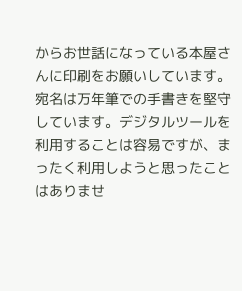からお世話になっている本屋さんに印刷をお願いしています。宛名は万年筆での手書きを堅守しています。デジタルツールを利用することは容易ですが、まったく利用しようと思ったことはありませ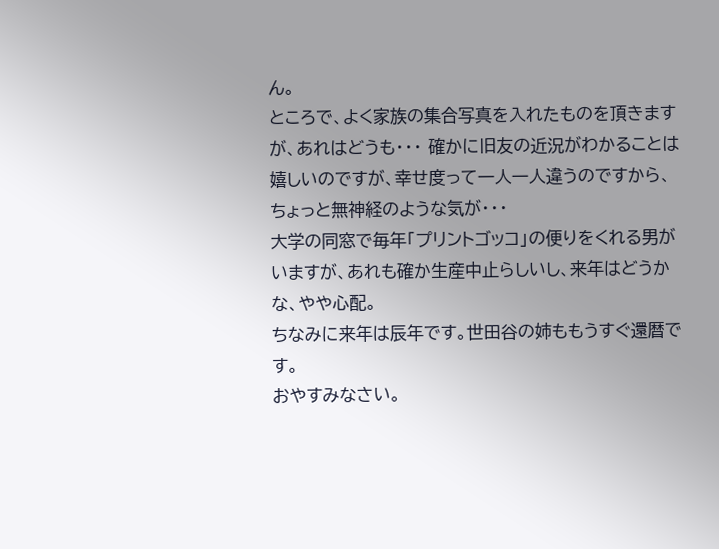ん。
ところで、よく家族の集合写真を入れたものを頂きますが、あれはどうも・・・ 確かに旧友の近況がわかることは嬉しいのですが、幸せ度って一人一人違うのですから、ちょっと無神経のような気が・・・
大学の同窓で毎年「プリントゴッコ」の便りをくれる男がいますが、あれも確か生産中止らしいし、来年はどうかな、やや心配。
ちなみに来年は辰年です。世田谷の姉ももうすぐ還暦です。
おやすみなさい。